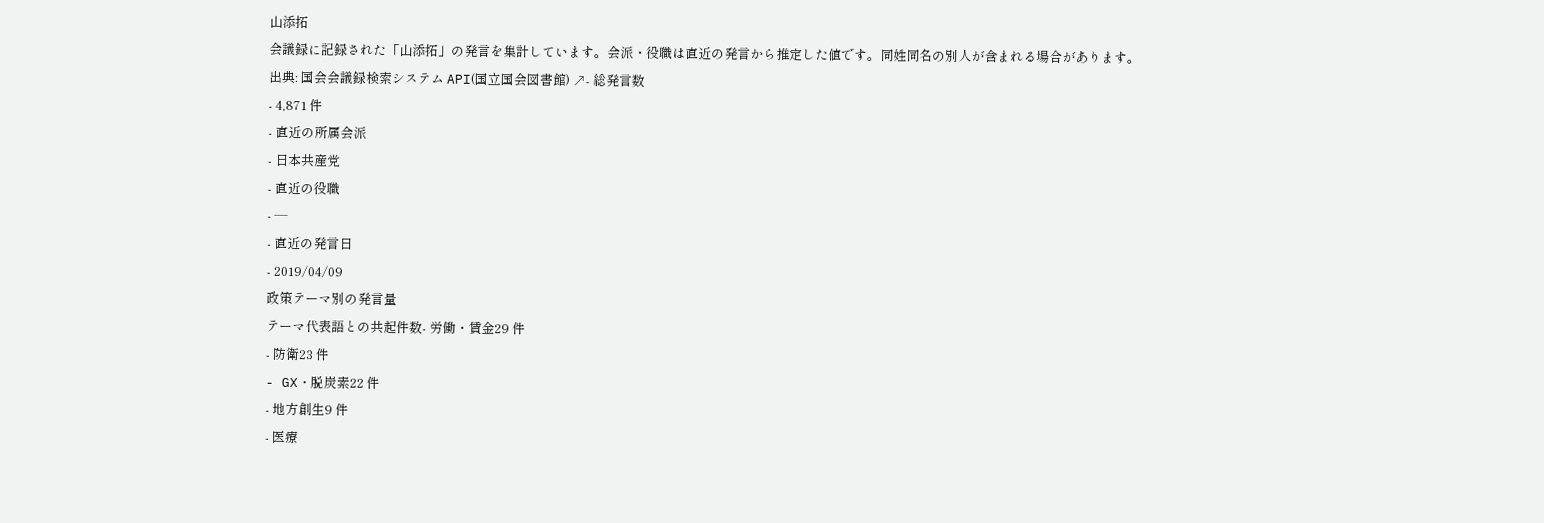山添拓
会議録に記録された「山添拓」の発言を集計しています。会派・役職は直近の発言から推定した値です。同姓同名の別人が含まれる場合があります。
出典: 国会会議録検索システム API(国立国会図書館) ↗- 総発言数
- 4,871 件
- 直近の所属会派
- 日本共産党
- 直近の役職
- —
- 直近の発言日
- 2019/04/09
政策テーマ別の発言量
テーマ代表語との共起件数- 労働・賃金29 件
- 防衛23 件
- GX・脱炭素22 件
- 地方創生9 件
- 医療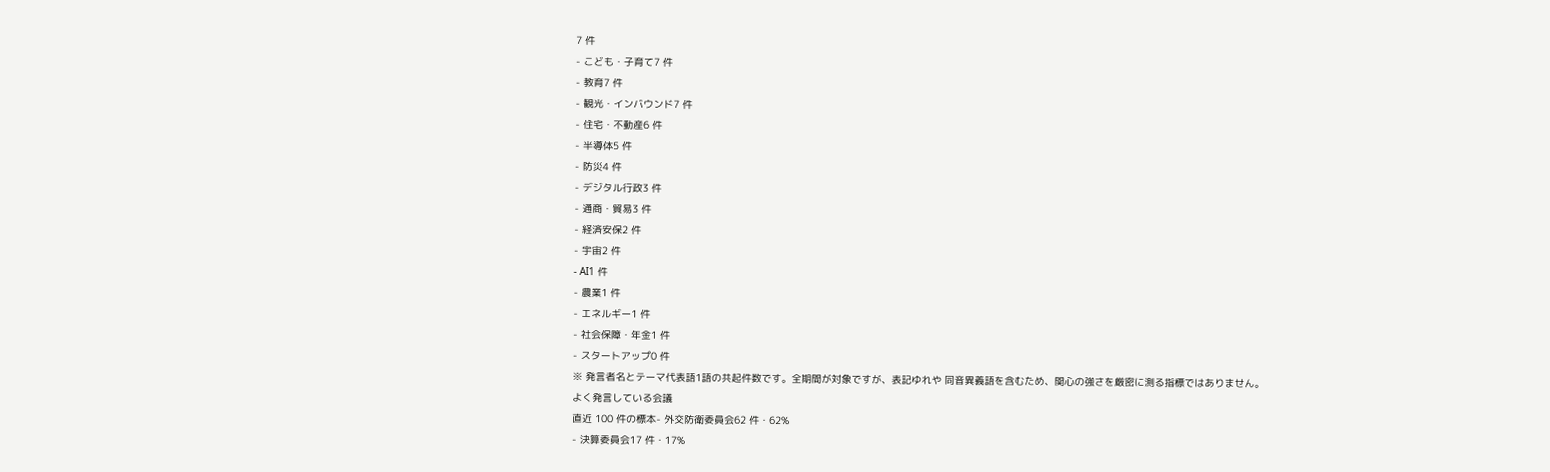7 件
- こども・子育て7 件
- 教育7 件
- 観光・インバウンド7 件
- 住宅・不動産6 件
- 半導体5 件
- 防災4 件
- デジタル行政3 件
- 通商・貿易3 件
- 経済安保2 件
- 宇宙2 件
- AI1 件
- 農業1 件
- エネルギー1 件
- 社会保障・年金1 件
- スタートアップ0 件
※ 発言者名とテーマ代表語1語の共起件数です。全期間が対象ですが、表記ゆれや 同音異義語を含むため、関心の強さを厳密に測る指標ではありません。
よく発言している会議
直近 100 件の標本- 外交防衛委員会62 件・62%
- 決算委員会17 件・17%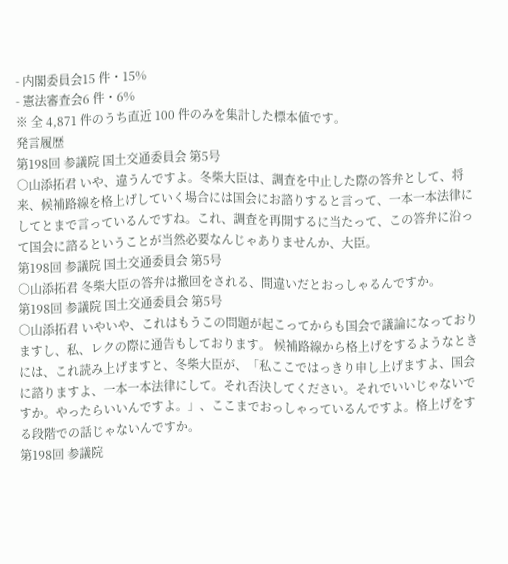- 内閣委員会15 件・15%
- 憲法審査会6 件・6%
※ 全 4,871 件のうち直近 100 件のみを集計した標本値です。
発言履歴
第198回 参議院 国土交通委員会 第5号
○山添拓君 いや、違うんですよ。冬柴大臣は、調査を中止した際の答弁として、将来、候補路線を格上げしていく場合には国会にお諮りすると言って、一本一本法律にしてとまで言っているんですね。これ、調査を再開するに当たって、この答弁に沿って国会に諮るということが当然必要なんじゃありませんか、大臣。
第198回 参議院 国土交通委員会 第5号
○山添拓君 冬柴大臣の答弁は撤回をされる、間違いだとおっしゃるんですか。
第198回 参議院 国土交通委員会 第5号
○山添拓君 いやいや、これはもうこの問題が起こってからも国会で議論になっておりますし、私、レクの際に通告もしております。 候補路線から格上げをするようなときには、これ読み上げますと、冬柴大臣が、「私ここではっきり申し上げますよ、国会に諮りますよ、一本一本法律にして。それ否決してください。それでいいじゃないですか。やったらいいんですよ。」、ここまでおっしゃっているんですよ。格上げをする段階での話じゃないんですか。
第198回 参議院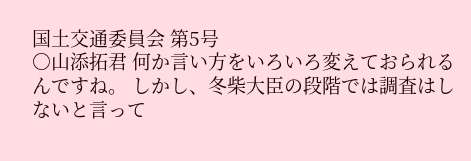国土交通委員会 第5号
○山添拓君 何か言い方をいろいろ変えておられるんですね。 しかし、冬柴大臣の段階では調査はしないと言って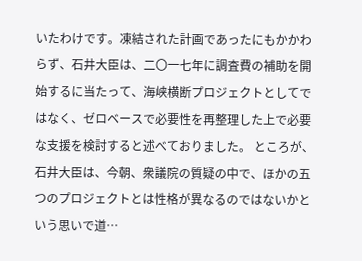いたわけです。凍結された計画であったにもかかわらず、石井大臣は、二〇一七年に調査費の補助を開始するに当たって、海峡横断プロジェクトとしてではなく、ゼロベースで必要性を再整理した上で必要な支援を検討すると述べておりました。 ところが、石井大臣は、今朝、衆議院の質疑の中で、ほかの五つのプロジェクトとは性格が異なるのではないかという思いで道…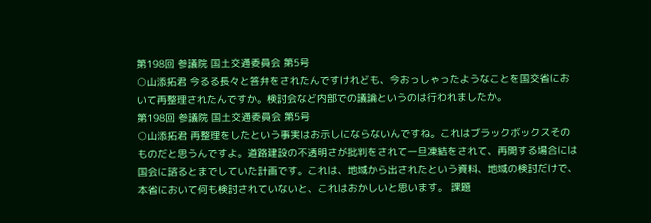第198回 参議院 国土交通委員会 第5号
○山添拓君 今るる長々と答弁をされたんですけれども、今おっしゃったようなことを国交省において再整理されたんですか。検討会など内部での議論というのは行われましたか。
第198回 参議院 国土交通委員会 第5号
○山添拓君 再整理をしたという事実はお示しにならないんですね。これはブラックボックスそのものだと思うんですよ。道路建設の不透明さが批判をされて一旦凍結をされて、再開する場合には国会に諮るとまでしていた計画です。これは、地域から出されたという資料、地域の検討だけで、本省において何も検討されていないと、これはおかしいと思います。 課題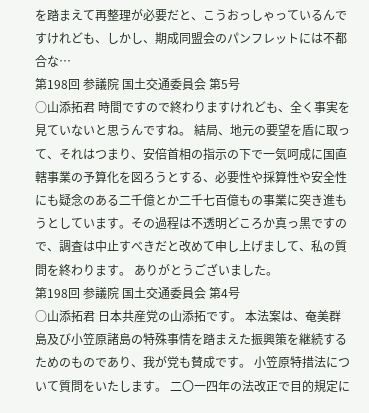を踏まえて再整理が必要だと、こうおっしゃっているんですけれども、しかし、期成同盟会のパンフレットには不都合な…
第198回 参議院 国土交通委員会 第5号
○山添拓君 時間ですので終わりますけれども、全く事実を見ていないと思うんですね。 結局、地元の要望を盾に取って、それはつまり、安倍首相の指示の下で一気呵成に国直轄事業の予算化を図ろうとする、必要性や採算性や安全性にも疑念のある二千億とか二千七百億もの事業に突き進もうとしています。その過程は不透明どころか真っ黒ですので、調査は中止すべきだと改めて申し上げまして、私の質問を終わります。 ありがとうございました。
第198回 参議院 国土交通委員会 第4号
○山添拓君 日本共産党の山添拓です。 本法案は、奄美群島及び小笠原諸島の特殊事情を踏まえた振興策を継続するためのものであり、我が党も賛成です。 小笠原特措法について質問をいたします。 二〇一四年の法改正で目的規定に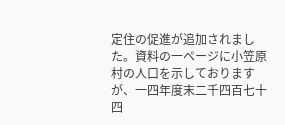定住の促進が追加されました。資料の一ページに小笠原村の人口を示しておりますが、一四年度末二千四百七十四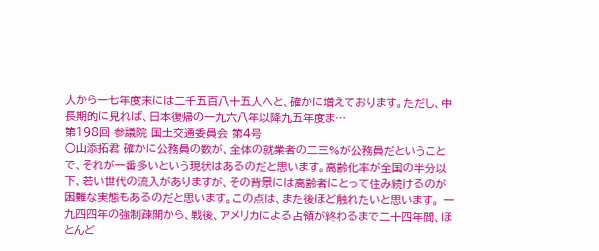人から一七年度末には二千五百八十五人へと、確かに増えております。ただし、中長期的に見れば、日本復帰の一九六八年以降九五年度ま…
第198回 参議院 国土交通委員会 第4号
○山添拓君 確かに公務員の数が、全体の就業者の二三%が公務員だということで、それが一番多いという現状はあるのだと思います。高齢化率が全国の半分以下、若い世代の流入がありますが、その背景には高齢者にとって住み続けるのが困難な実態もあるのだと思います。この点は、また後ほど触れたいと思います。 一九四四年の強制疎開から、戦後、アメリカによる占領が終わるまで二十四年間、ほとんど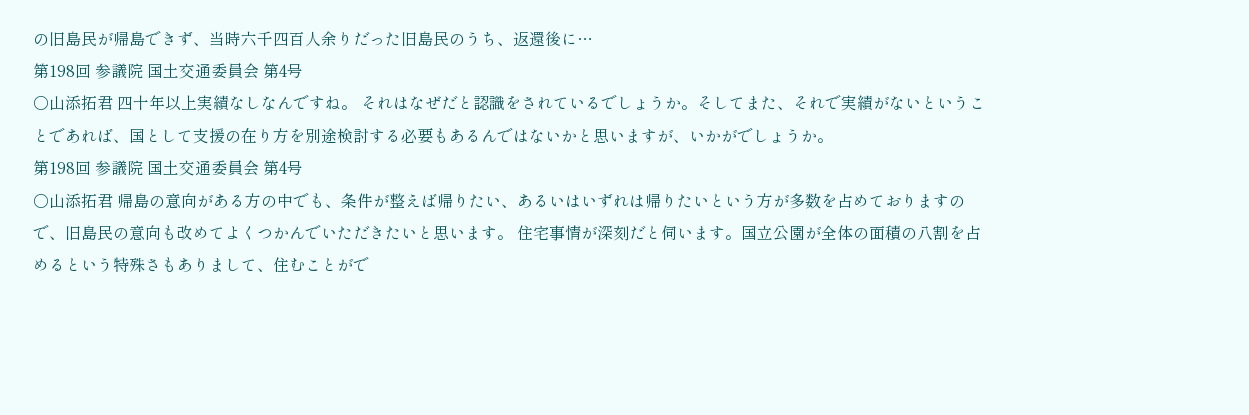の旧島民が帰島できず、当時六千四百人余りだった旧島民のうち、返還後に…
第198回 参議院 国土交通委員会 第4号
○山添拓君 四十年以上実績なしなんですね。 それはなぜだと認識をされているでしょうか。そしてまた、それで実績がないということであれば、国として支援の在り方を別途検討する必要もあるんではないかと思いますが、いかがでしょうか。
第198回 参議院 国土交通委員会 第4号
○山添拓君 帰島の意向がある方の中でも、条件が整えば帰りたい、あるいはいずれは帰りたいという方が多数を占めておりますので、旧島民の意向も改めてよくつかんでいただきたいと思います。 住宅事情が深刻だと伺います。国立公園が全体の面積の八割を占めるという特殊さもありまして、住むことがで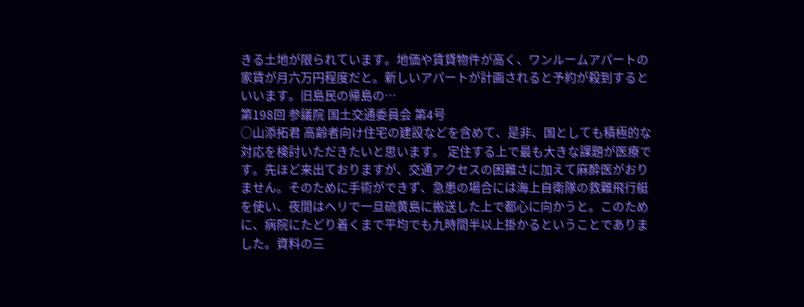きる土地が限られています。地価や賃貸物件が高く、ワンルームアパートの家賃が月六万円程度だと。新しいアパートが計画されると予約が殺到するといいます。旧島民の帰島の…
第198回 参議院 国土交通委員会 第4号
○山添拓君 高齢者向け住宅の建設などを含めて、是非、国としても積極的な対応を検討いただきたいと思います。 定住する上で最も大きな課題が医療です。先ほど来出ておりますが、交通アクセスの困難さに加えて麻酔医がおりません。そのために手術ができず、急患の場合には海上自衛隊の救難飛行艇を使い、夜間はヘリで一旦硫黄島に搬送した上で都心に向かうと。このために、病院にたどり着くまで平均でも九時間半以上掛かるということでありました。資料の三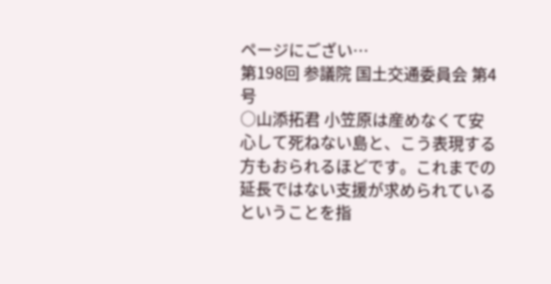ページにござい…
第198回 参議院 国土交通委員会 第4号
○山添拓君 小笠原は産めなくて安心して死ねない島と、こう表現する方もおられるほどです。これまでの延長ではない支援が求められているということを指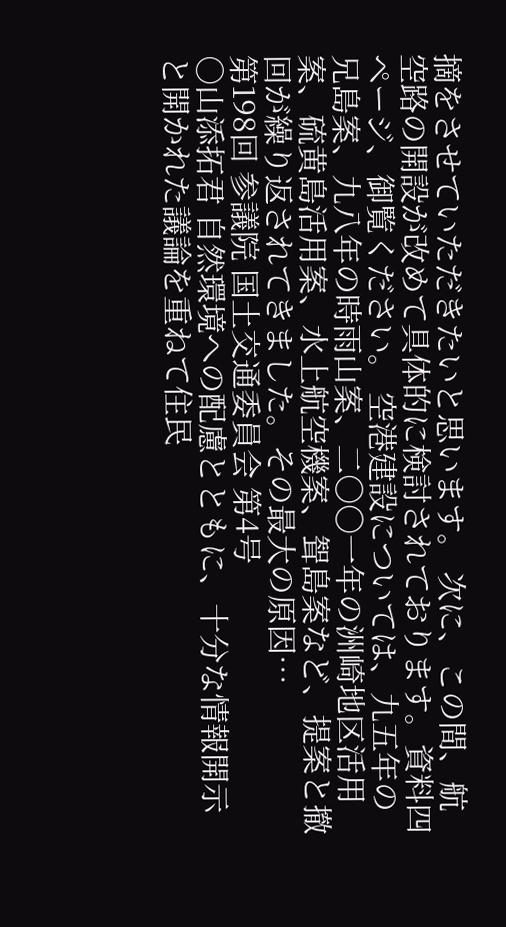摘をさせていただきたいと思います。 次に、この間、航空路の開設が改めて具体的に検討されております。資料四ページ、御覧ください。 空港建設については、九五年の兄島案、九八年の時雨山案、二〇〇一年の洲崎地区活用案、硫黄島活用案、水上航空機案、聟島案など、提案と撤回が繰り返されてきました。その最大の原因…
第198回 参議院 国土交通委員会 第4号
○山添拓君 自然環境への配慮とともに、十分な情報開示と開かれた議論を重ねて住民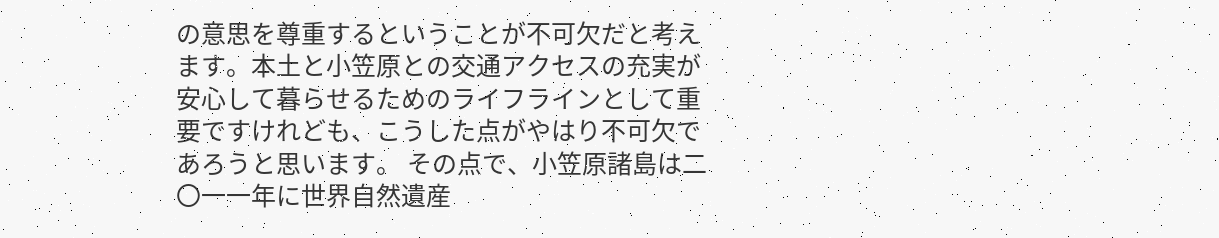の意思を尊重するということが不可欠だと考えます。本土と小笠原との交通アクセスの充実が安心して暮らせるためのライフラインとして重要ですけれども、こうした点がやはり不可欠であろうと思います。 その点で、小笠原諸島は二〇一一年に世界自然遺産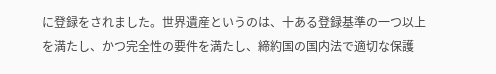に登録をされました。世界遺産というのは、十ある登録基準の一つ以上を満たし、かつ完全性の要件を満たし、締約国の国内法で適切な保護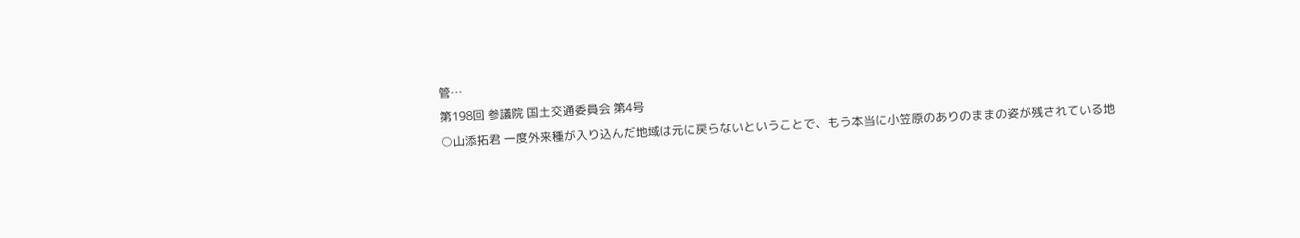管…
第198回 参議院 国土交通委員会 第4号
○山添拓君 一度外来種が入り込んだ地域は元に戻らないということで、もう本当に小笠原のありのままの姿が残されている地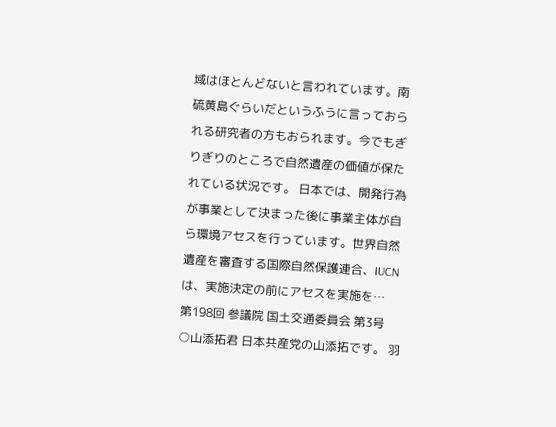域はほとんどないと言われています。南硫黄島ぐらいだというふうに言っておられる研究者の方もおられます。今でもぎりぎりのところで自然遺産の価値が保たれている状況です。 日本では、開発行為が事業として決まった後に事業主体が自ら環境アセスを行っています。世界自然遺産を審査する国際自然保護連合、IUCNは、実施決定の前にアセスを実施を…
第198回 参議院 国土交通委員会 第3号
○山添拓君 日本共産党の山添拓です。 羽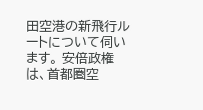田空港の新飛行ルートについて伺います。 安倍政権は、首都圏空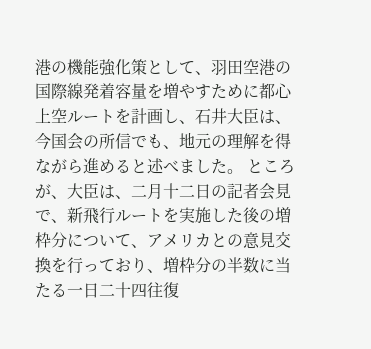港の機能強化策として、羽田空港の国際線発着容量を増やすために都心上空ルートを計画し、石井大臣は、今国会の所信でも、地元の理解を得ながら進めると述べました。 ところが、大臣は、二月十二日の記者会見で、新飛行ルートを実施した後の増枠分について、アメリカとの意見交換を行っており、増枠分の半数に当たる一日二十四往復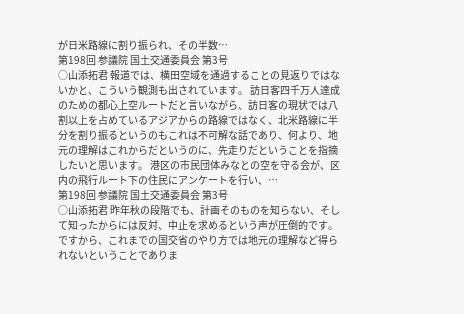が日米路線に割り振られ、その半数…
第198回 参議院 国土交通委員会 第3号
○山添拓君 報道では、横田空域を通過することの見返りではないかと、こういう観測も出されています。 訪日客四千万人達成のための都心上空ルートだと言いながら、訪日客の現状では八割以上を占めているアジアからの路線ではなく、北米路線に半分を割り振るというのもこれは不可解な話であり、何より、地元の理解はこれからだというのに、先走りだということを指摘したいと思います。 港区の市民団体みなとの空を守る会が、区内の飛行ルート下の住民にアンケートを行い、…
第198回 参議院 国土交通委員会 第3号
○山添拓君 昨年秋の段階でも、計画そのものを知らない、そして知ったからには反対、中止を求めるという声が圧倒的です。ですから、これまでの国交省のやり方では地元の理解など得られないということでありま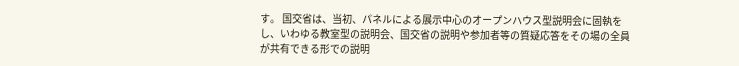す。 国交省は、当初、パネルによる展示中心のオープンハウス型説明会に固執をし、いわゆる教室型の説明会、国交省の説明や参加者等の質疑応答をその場の全員が共有できる形での説明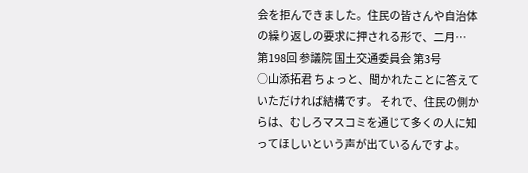会を拒んできました。住民の皆さんや自治体の繰り返しの要求に押される形で、二月…
第198回 参議院 国土交通委員会 第3号
○山添拓君 ちょっと、聞かれたことに答えていただければ結構です。 それで、住民の側からは、むしろマスコミを通じて多くの人に知ってほしいという声が出ているんですよ。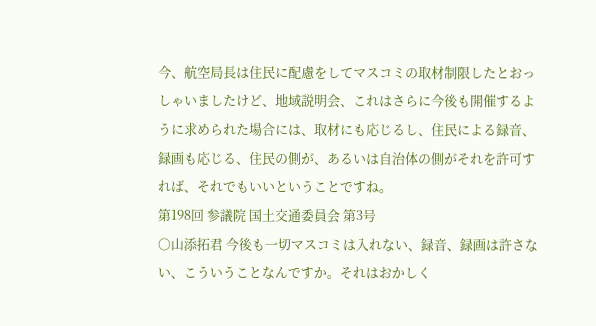今、航空局長は住民に配慮をしてマスコミの取材制限したとおっしゃいましたけど、地域説明会、これはさらに今後も開催するように求められた場合には、取材にも応じるし、住民による録音、録画も応じる、住民の側が、あるいは自治体の側がそれを許可すれば、それでもいいということですね。
第198回 参議院 国土交通委員会 第3号
○山添拓君 今後も一切マスコミは入れない、録音、録画は許さない、こういうことなんですか。それはおかしく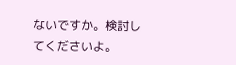ないですか。検討してくださいよ。